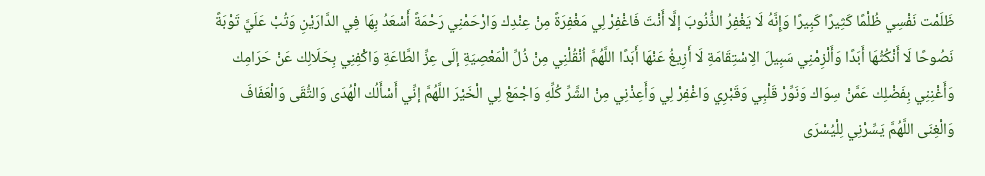ظَلَمْت نَفْسِي ظُلْمًا كَثِيرًا كَبِيرًا وَإِنَّهُ لَا يَغْفِرُ الذُّنُوبَ إلَّا أَنْتَ فَاغْفِرْ لِي مَغْفِرَةً مِنْ عِنْدِك وَارْحَمْنِي رَحْمَةً أَسْعَدُ بِهَا فِي الدَّارَيْنِ وَتُبْ عَلَيَّ تَوْبَةً نَصُوحًا لَا أَنْكُثُهَا أَبَدًا وَأَلْزِمْنِي سَبِيلَ الِاسْتِقَامَةِ لَا أَزِيغُ عَنْهَا أَبَدًا اللَّهُمَّ اُنْقُلْنِي مِنْ ذُلِّ الْمَعْصِيَةِ إلَى عِزِّ الطَّاعَةِ وَاكْفِنِي بِحَلَالِك عَنْ حَرَامِك وَأَغْنِنِي بِفَضْلِك عَمَّنْ سِوَاك وَنَوِّرْ قَلْبِي وَقَبْرِي وَاغْفِرْ لِي وَأَعِذْنِي مِنْ الشَّرِّ كُلِّهِ وَاجْمَعْ لِي الْخَيْرَ اللَّهُمَّ إنِّي أَسْأَلُك الْهُدَى وَالتُّقَى وَالْعَفَافَ وَالْغِنَى اللَّهُمَّ يَسِّرْنِي لِلْيُسْرَى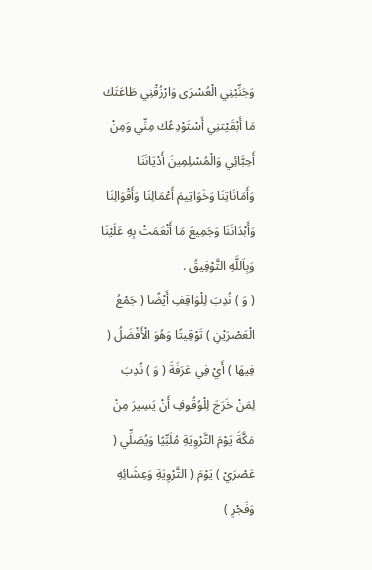وَجَنِّبْنِي الْعُسْرَى وَارْزُقْنِي طَاعَتَك مَا أَبْقَيْتنِي أَسْتَوْدِعُك مِنِّي وَمِنْ أَحِبَّائِي وَالْمُسْلِمِينَ أَدْيَانَنَا وَأَمَانَاتِنَا وَخَوَاتِيمَ أَعْمَالِنَا وَأَقْوَالِنَا وَأَبْدَانَنَا وَجَمِيعَ مَا أَنْعَمَتْ بِهِ عَلَيْنَا وَبِاَللَّهِ التَّوْفِيقُ .
( وَ ) نُدِبَ لِلْوَاقِفِ أَيْضًا ( جَمْعُ الْعَصْرَيْنِ ) تَوْقِيتًا وَهُوَ الْأَفْضَلُ ( فِيهَا ) أَيْ فِي عَرَفَةَ ( وَ ) نُدِبَ لِمَنْ خَرَجَ لِلْوُقُوفِ أَنْ يَسِيرَ مِنْ مَكَّةَ يَوْمَ التَّرْوِيَةِ مُلَبِّيًا وَيُصَلِّي ( عَصْرَيْ ) يَوْمَ ( التَّرْوِيَةِ وَعِشَائِهِ وَفَجْرِ )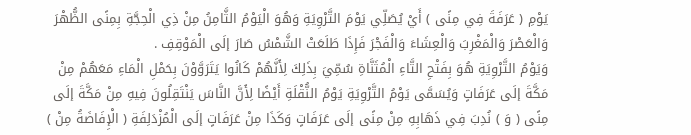يَوْمِ ( عَرَفَةَ فِي مِنًى ) أَيْ يُصَلِّي يَوْمَ التَّرْوِيَةِ وَهُوَ الْيَوْمُ الثَّامِنُ مِنْ ذِي الْحِجَّةِ بِمِنًى الظُّهْرَ وَالْعَصْرَ وَالْمَغْرِبَ وَالْعِشَاءَ وَالْفَجْرَ فَإِذَا طَلَعَتْ الشَّمْسُ صَارَ إلَى الْمَوْقِفِ .
وَيَوْمُ التَّرْوِيَةِ هُوَ بِفَتْحِ التَّاءِ الْمُثَنَّاةِ سُمِّيَ بِذَلِكَ لِأَنَّهُمْ كَانُوا يَتَرَوَّوْنَ بِحَمْلِ الْمَاءِ مَعَهُمْ مِنْ مَكَّةَ إلَى عَرَفَاتٍ وَيُسَمَّى يَوْمُ التَّرْوِيَةِ يَوْمُ النُّقْلَةِ أَيْضًا لِأَنَّ النَّاسَ يَنْتَقِلُونَ فِيهِ مِنْ مَكَّةَ إلَى مِنًى ( وَ ) نُدِبَ فِي ذَهَابِهِ مِنْ مِنًى إلَى عَرَفَاتٍ وَكَذَا مِنْ عَرَفَاتٍ إلَى الْمُزْدَلِفَةِ ( الْإِفَاضَةُ مِنْ )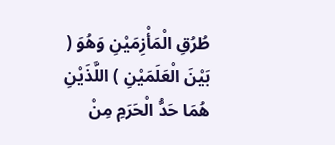طُرُقِ الْمَأْزِمَيْنِ وَهُوَ ( بَيْنَ الْعَلَمَيْنِ ) اللَّذَيْنِ هُمَا حَدُّ الْحَرَمِ مِنْ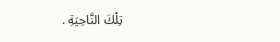تِلْكَ النَّاحِيَةِ .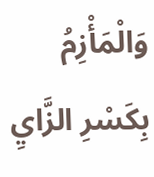وَالْمَأْزِمُ بِكَسْرِ الزَّايِ